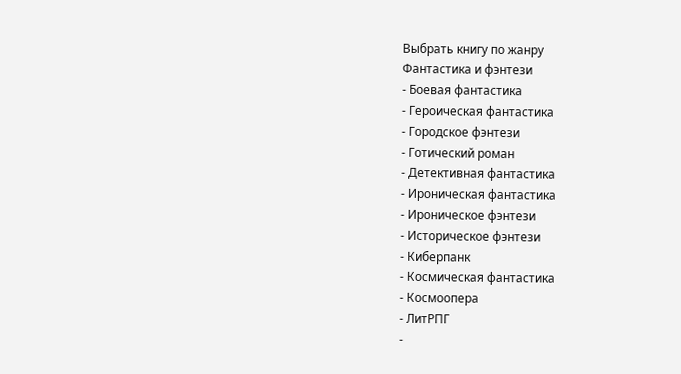Выбрать книгу по жанру
Фантастика и фэнтези
- Боевая фантастика
- Героическая фантастика
- Городское фэнтези
- Готический роман
- Детективная фантастика
- Ироническая фантастика
- Ироническое фэнтези
- Историческое фэнтези
- Киберпанк
- Космическая фантастика
- Космоопера
- ЛитРПГ
-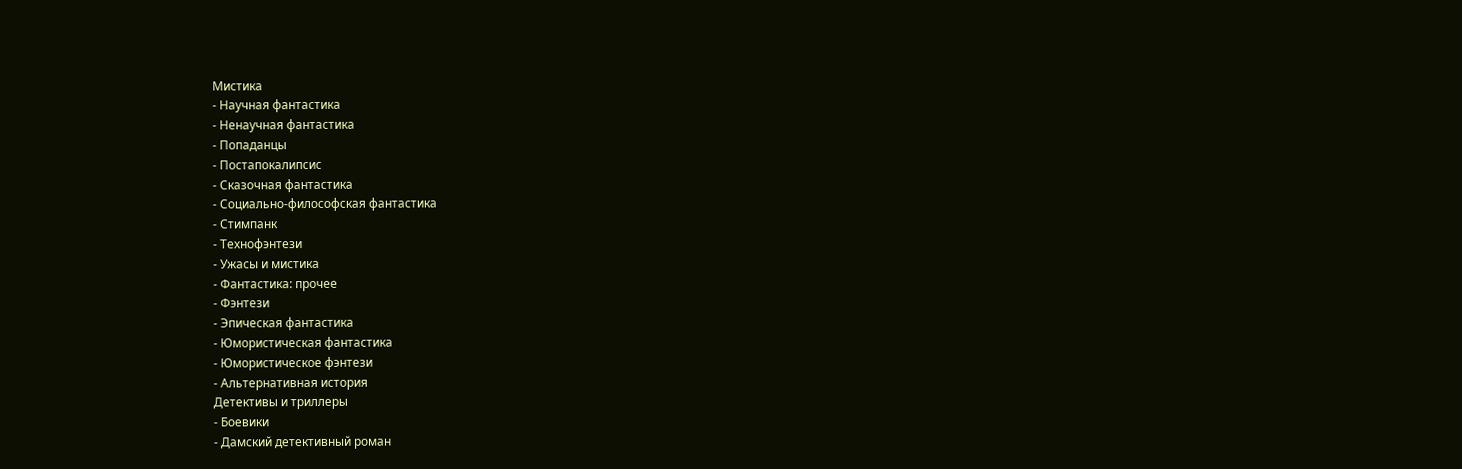Мистика
- Научная фантастика
- Ненаучная фантастика
- Попаданцы
- Постапокалипсис
- Сказочная фантастика
- Социально-философская фантастика
- Стимпанк
- Технофэнтези
- Ужасы и мистика
- Фантастика: прочее
- Фэнтези
- Эпическая фантастика
- Юмористическая фантастика
- Юмористическое фэнтези
- Альтернативная история
Детективы и триллеры
- Боевики
- Дамский детективный роман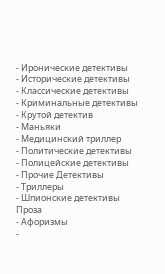- Иронические детективы
- Исторические детективы
- Классические детективы
- Криминальные детективы
- Крутой детектив
- Маньяки
- Медицинский триллер
- Политические детективы
- Полицейские детективы
- Прочие Детективы
- Триллеры
- Шпионские детективы
Проза
- Афоризмы
-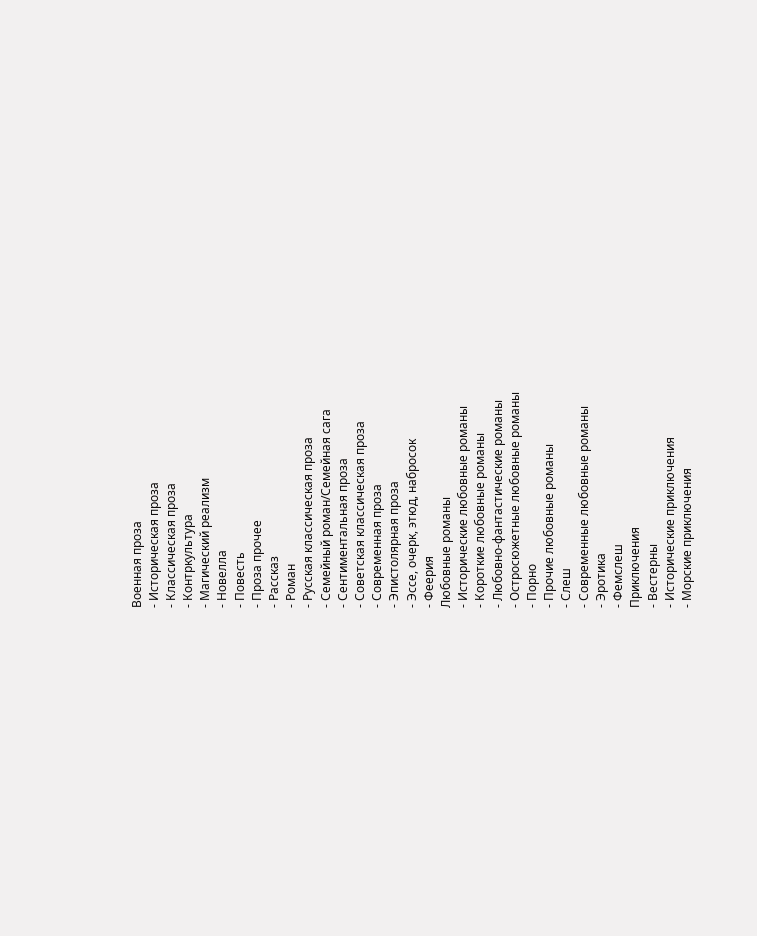Военная проза
- Историческая проза
- Классическая проза
- Контркультура
- Магический реализм
- Новелла
- Повесть
- Проза прочее
- Рассказ
- Роман
- Русская классическая проза
- Семейный роман/Семейная сага
- Сентиментальная проза
- Советская классическая проза
- Современная проза
- Эпистолярная проза
- Эссе, очерк, этюд, набросок
- Феерия
Любовные романы
- Исторические любовные романы
- Короткие любовные романы
- Любовно-фантастические романы
- Остросюжетные любовные романы
- Порно
- Прочие любовные романы
- Слеш
- Современные любовные романы
- Эротика
- Фемслеш
Приключения
- Вестерны
- Исторические приключения
- Морские приключения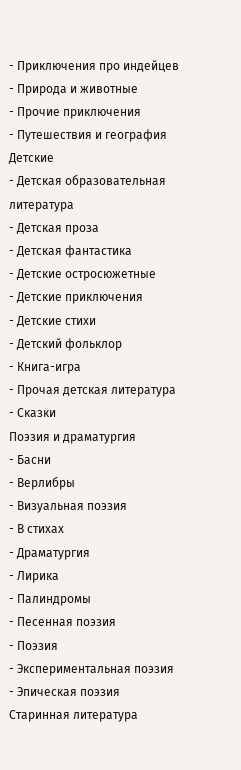- Приключения про индейцев
- Природа и животные
- Прочие приключения
- Путешествия и география
Детские
- Детская образовательная литература
- Детская проза
- Детская фантастика
- Детские остросюжетные
- Детские приключения
- Детские стихи
- Детский фольклор
- Книга-игра
- Прочая детская литература
- Сказки
Поэзия и драматургия
- Басни
- Верлибры
- Визуальная поэзия
- В стихах
- Драматургия
- Лирика
- Палиндромы
- Песенная поэзия
- Поэзия
- Экспериментальная поэзия
- Эпическая поэзия
Старинная литература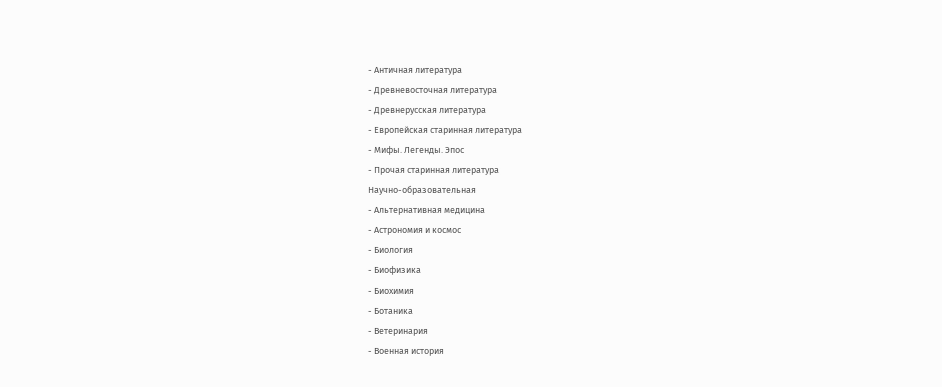- Античная литература
- Древневосточная литература
- Древнерусская литература
- Европейская старинная литература
- Мифы. Легенды. Эпос
- Прочая старинная литература
Научно-образовательная
- Альтернативная медицина
- Астрономия и космос
- Биология
- Биофизика
- Биохимия
- Ботаника
- Ветеринария
- Военная история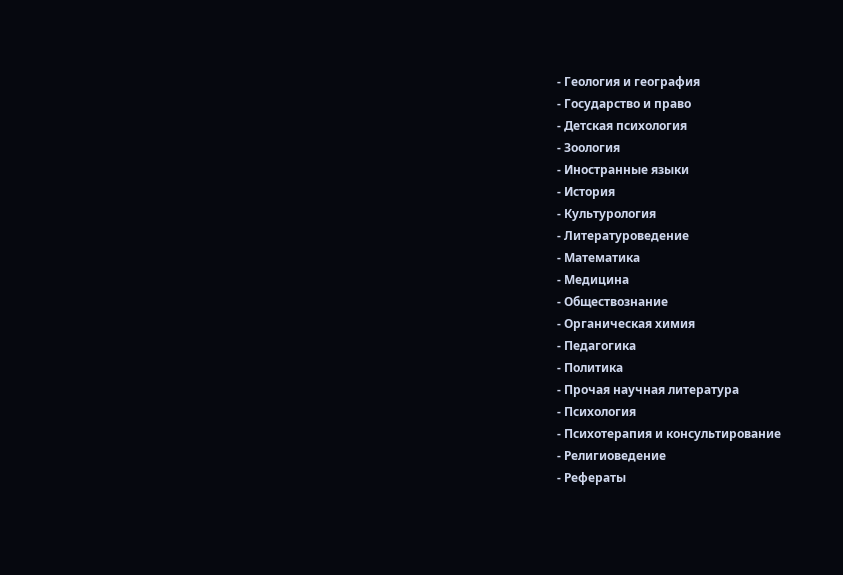- Геология и география
- Государство и право
- Детская психология
- Зоология
- Иностранные языки
- История
- Культурология
- Литературоведение
- Математика
- Медицина
- Обществознание
- Органическая химия
- Педагогика
- Политика
- Прочая научная литература
- Психология
- Психотерапия и консультирование
- Религиоведение
- Рефераты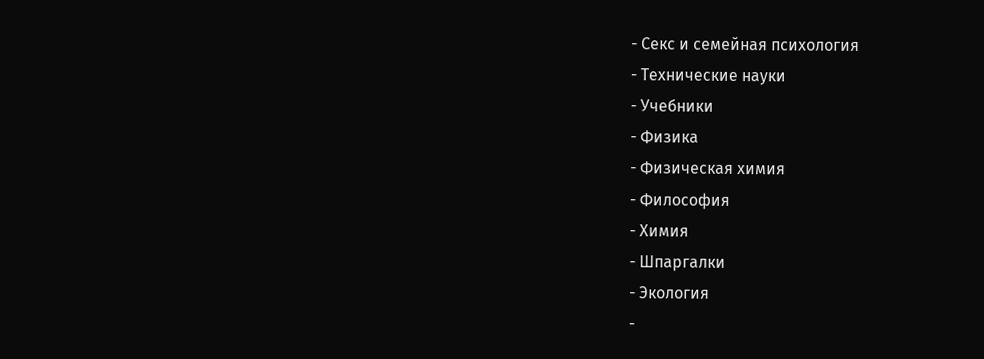- Секс и семейная психология
- Технические науки
- Учебники
- Физика
- Физическая химия
- Философия
- Химия
- Шпаргалки
- Экология
-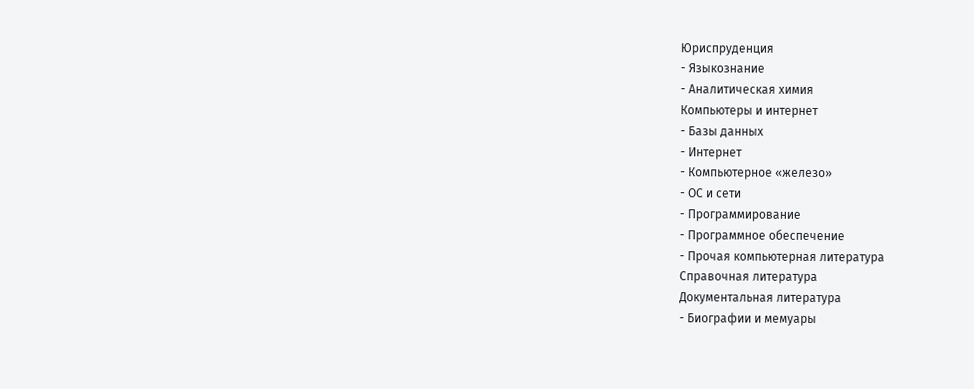Юриспруденция
- Языкознание
- Аналитическая химия
Компьютеры и интернет
- Базы данных
- Интернет
- Компьютерное «железо»
- ОС и сети
- Программирование
- Программное обеспечение
- Прочая компьютерная литература
Справочная литература
Документальная литература
- Биографии и мемуары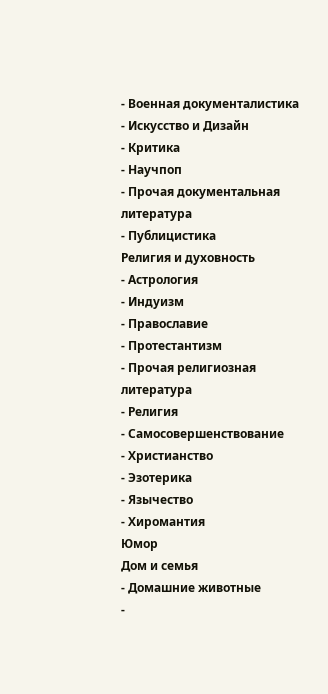- Военная документалистика
- Искусство и Дизайн
- Критика
- Научпоп
- Прочая документальная литература
- Публицистика
Религия и духовность
- Астрология
- Индуизм
- Православие
- Протестантизм
- Прочая религиозная литература
- Религия
- Самосовершенствование
- Христианство
- Эзотерика
- Язычество
- Хиромантия
Юмор
Дом и семья
- Домашние животные
-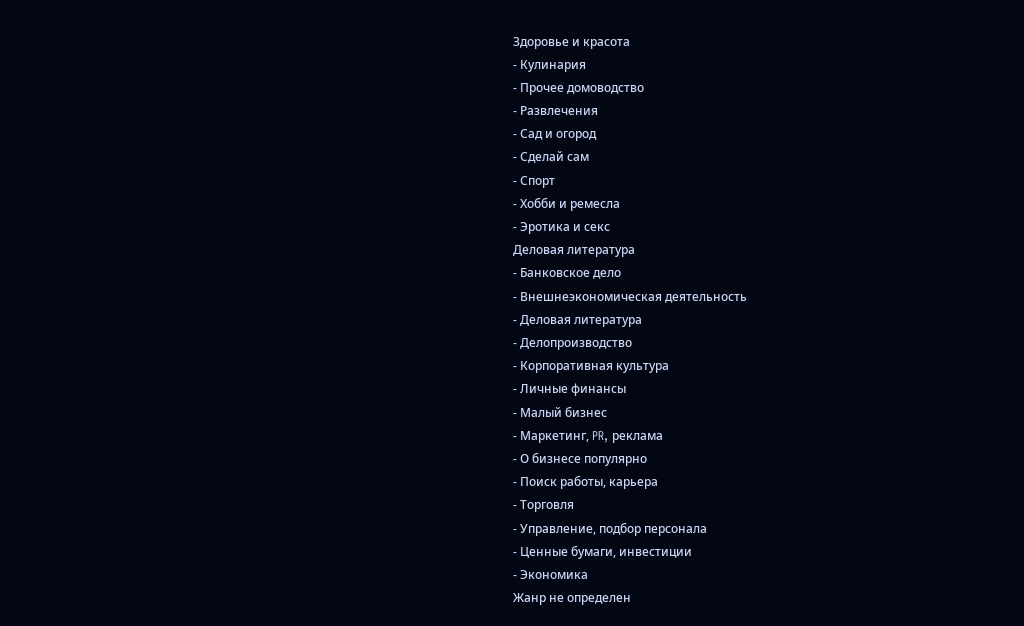Здоровье и красота
- Кулинария
- Прочее домоводство
- Развлечения
- Сад и огород
- Сделай сам
- Спорт
- Хобби и ремесла
- Эротика и секс
Деловая литература
- Банковское дело
- Внешнеэкономическая деятельность
- Деловая литература
- Делопроизводство
- Корпоративная культура
- Личные финансы
- Малый бизнес
- Маркетинг, PR, реклама
- О бизнесе популярно
- Поиск работы, карьера
- Торговля
- Управление, подбор персонала
- Ценные бумаги, инвестиции
- Экономика
Жанр не определен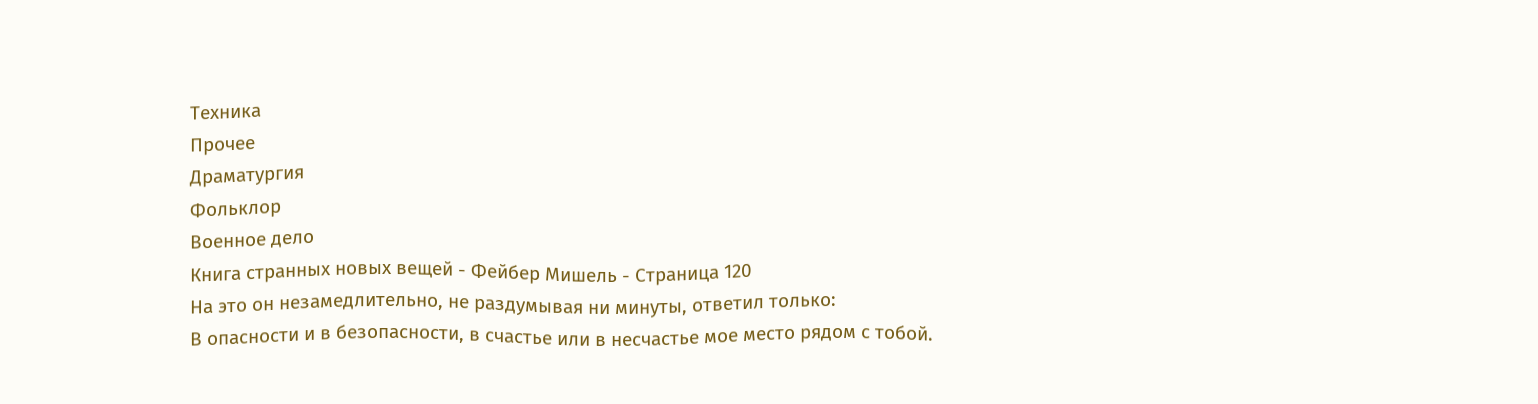Техника
Прочее
Драматургия
Фольклор
Военное дело
Книга странных новых вещей - Фейбер Мишель - Страница 120
На это он незамедлительно, не раздумывая ни минуты, ответил только:
В опасности и в безопасности, в счастье или в несчастье мое место рядом с тобой.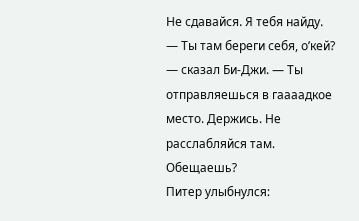Не сдавайся. Я тебя найду.
— Ты там береги себя, о’кей? — сказал Би-Джи. — Ты отправляешься в гаааадкое место. Держись. Не расслабляйся там. Обещаешь?
Питер улыбнулся: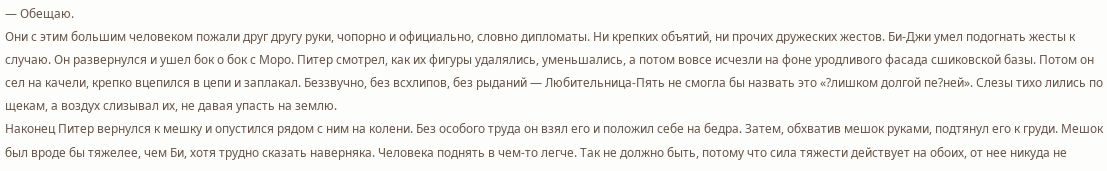— Обещаю.
Они с этим большим человеком пожали друг другу руки, чопорно и официально, словно дипломаты. Ни крепких объятий, ни прочих дружеских жестов. Би-Джи умел подогнать жесты к случаю. Он развернулся и ушел бок о бок с Моро. Питер смотрел, как их фигуры удалялись, уменьшались, а потом вовсе исчезли на фоне уродливого фасада сшиковской базы. Потом он сел на качели, крепко вцепился в цепи и заплакал. Беззвучно, без всхлипов, без рыданий — Любительница-Пять не смогла бы назвать это «?лишком долгой пе?ней». Слезы тихо лились по щекам, а воздух слизывал их, не давая упасть на землю.
Наконец Питер вернулся к мешку и опустился рядом с ним на колени. Без особого труда он взял его и положил себе на бедра. Затем, обхватив мешок руками, подтянул его к груди. Мешок был вроде бы тяжелее, чем Би, хотя трудно сказать наверняка. Человека поднять в чем-то легче. Так не должно быть, потому что сила тяжести действует на обоих, от нее никуда не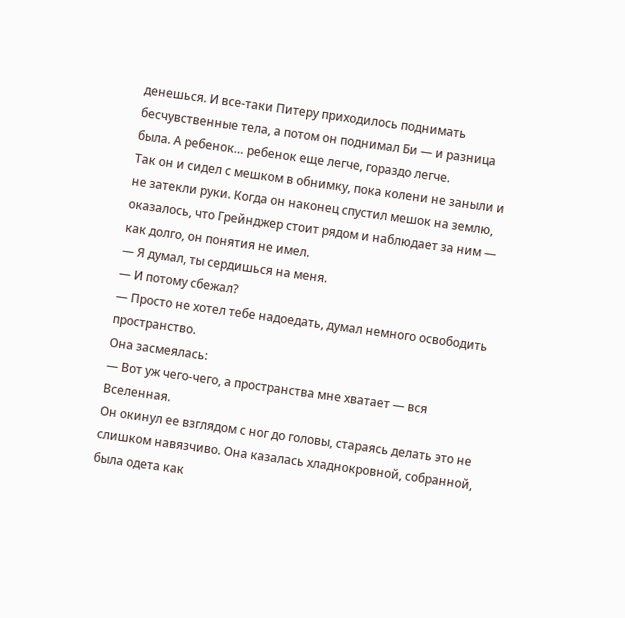денешься. И все-таки Питеру приходилось поднимать бесчувственные тела, а потом он поднимал Би — и разница была. А ребенок… ребенок еще легче, гораздо легче.
Так он и сидел с мешком в обнимку, пока колени не заныли и не затекли руки. Когда он наконец спустил мешок на землю, оказалось, что Грейнджер стоит рядом и наблюдает за ним — как долго, он понятия не имел.
— Я думал, ты сердишься на меня.
— И потому сбежал?
— Просто не хотел тебе надоедать, думал немного освободить пространство.
Она засмеялась:
— Вот уж чего-чего, а пространства мне хватает — вся Вселенная.
Он окинул ее взглядом с ног до головы, стараясь делать это не слишком навязчиво. Она казалась хладнокровной, собранной, была одета как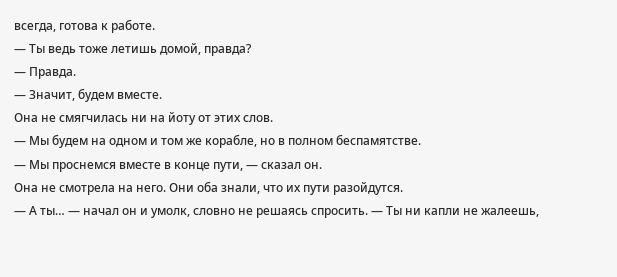всегда, готова к работе.
— Ты ведь тоже летишь домой, правда?
— Правда.
— Значит, будем вместе.
Она не смягчилась ни на йоту от этих слов.
— Мы будем на одном и том же корабле, но в полном беспамятстве.
— Мы проснемся вместе в конце пути, — сказал он.
Она не смотрела на него. Они оба знали, что их пути разойдутся.
— А ты… — начал он и умолк, словно не решаясь спросить. — Ты ни капли не жалеешь,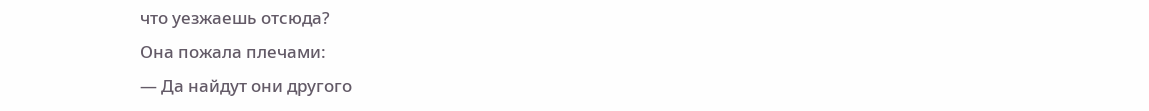что уезжаешь отсюда?
Она пожала плечами:
— Да найдут они другого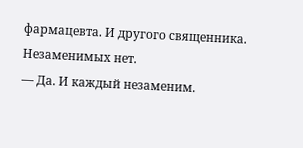фармацевта. И другого священника. Незаменимых нет.
— Да. И каждый незаменим.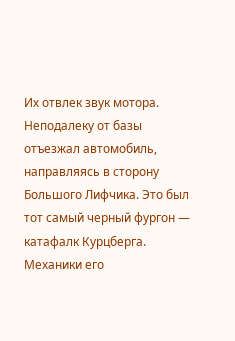Их отвлек звук мотора. Неподалеку от базы отъезжал автомобиль, направляясь в сторону Большого Лифчика. Это был тот самый черный фургон — катафалк Курцберга. Механики его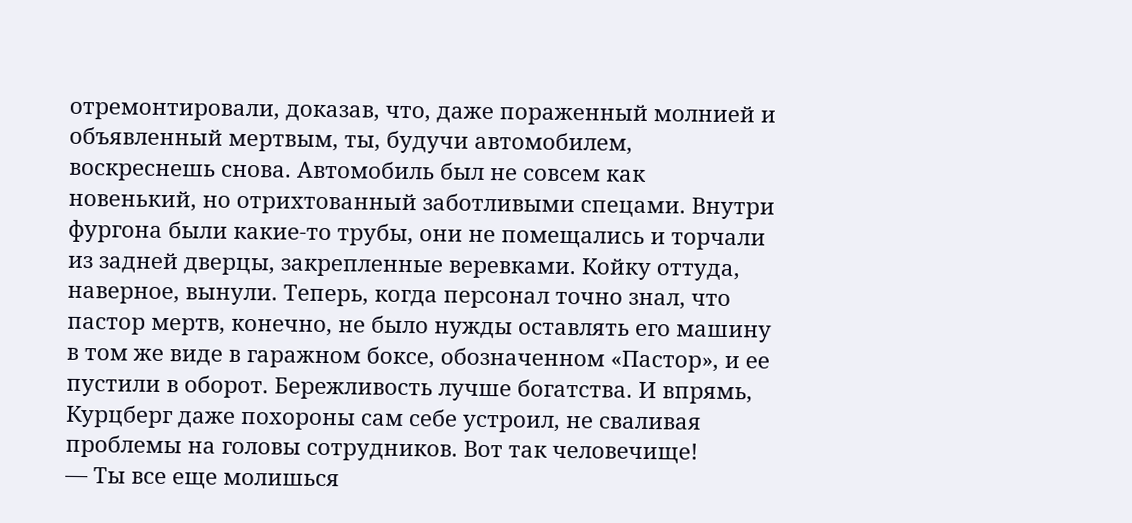отремонтировали, доказав, что, даже пораженный молнией и объявленный мертвым, ты, будучи автомобилем, воскреснешь снова. Автомобиль был не совсем как новенький, но отрихтованный заботливыми спецами. Внутри фургона были какие-то трубы, они не помещались и торчали из задней дверцы, закрепленные веревками. Койку оттуда, наверное, вынули. Теперь, когда персонал точно знал, что пастор мертв, конечно, не было нужды оставлять его машину в том же виде в гаражном боксе, обозначенном «Пастор», и ее пустили в оборот. Бережливость лучше богатства. И впрямь, Курцберг даже похороны сам себе устроил, не сваливая проблемы на головы сотрудников. Вот так человечище!
— Ты все еще молишься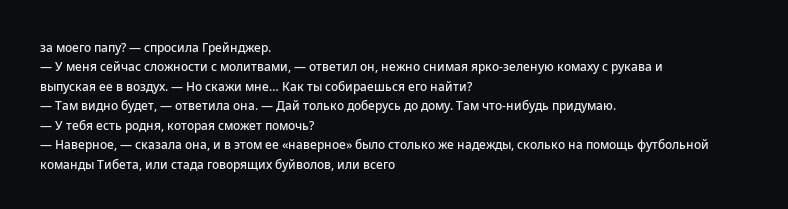за моего папу? — спросила Грейнджер.
— У меня сейчас сложности с молитвами, — ответил он, нежно снимая ярко-зеленую комаху с рукава и выпуская ее в воздух. — Но скажи мне… Как ты собираешься его найти?
— Там видно будет, — ответила она. — Дай только доберусь до дому. Там что-нибудь придумаю.
— У тебя есть родня, которая сможет помочь?
— Наверное, — сказала она, и в этом ее «наверное» было столько же надежды, сколько на помощь футбольной команды Тибета, или стада говорящих буйволов, или всего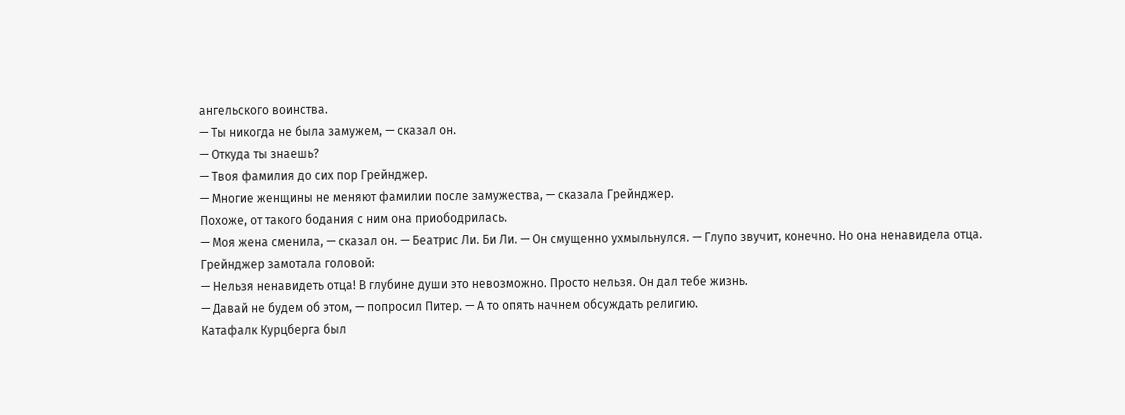ангельского воинства.
— Ты никогда не была замужем, — сказал он.
— Откуда ты знаешь?
— Твоя фамилия до сих пор Грейнджер.
— Многие женщины не меняют фамилии после замужества, — сказала Грейнджер.
Похоже, от такого бодания с ним она приободрилась.
— Моя жена сменила, — сказал он. — Беатрис Ли. Би Ли. — Он смущенно ухмыльнулся. — Глупо звучит, конечно. Но она ненавидела отца.
Грейнджер замотала головой:
— Нельзя ненавидеть отца! В глубине души это невозможно. Просто нельзя. Он дал тебе жизнь.
— Давай не будем об этом, — попросил Питер. — А то опять начнем обсуждать религию.
Катафалк Курцберга был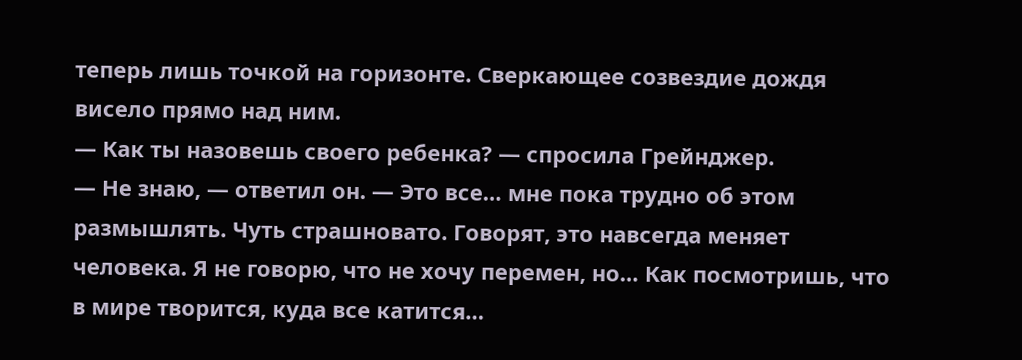теперь лишь точкой на горизонте. Сверкающее созвездие дождя висело прямо над ним.
— Как ты назовешь своего ребенка? — спросила Грейнджер.
— Не знаю, — ответил он. — Это все… мне пока трудно об этом размышлять. Чуть страшновато. Говорят, это навсегда меняет человека. Я не говорю, что не хочу перемен, но… Как посмотришь, что в мире творится, куда все катится…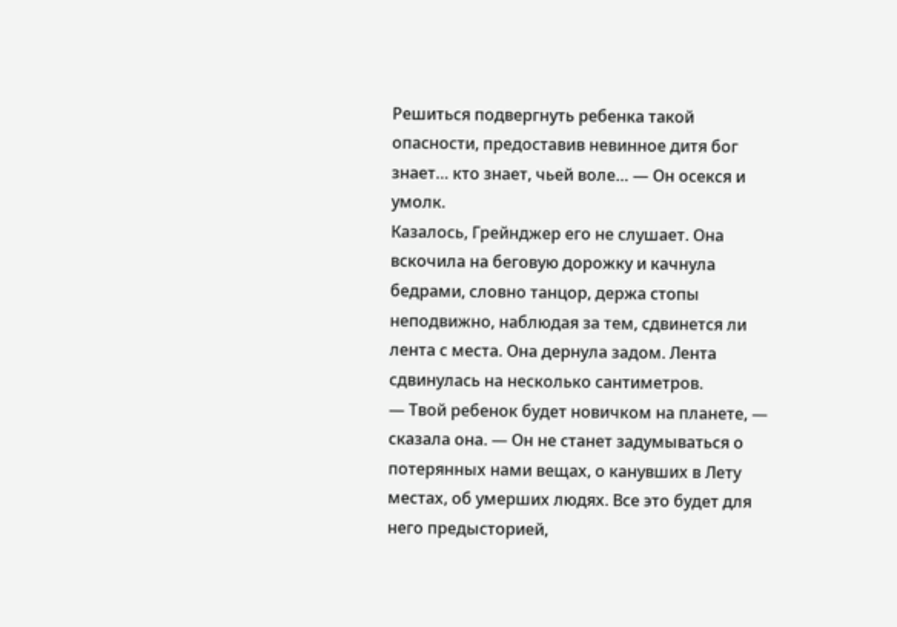Решиться подвергнуть ребенка такой опасности, предоставив невинное дитя бог знает… кто знает, чьей воле… — Он осекся и умолк.
Казалось, Грейнджер его не слушает. Она вскочила на беговую дорожку и качнула бедрами, словно танцор, держа стопы неподвижно, наблюдая за тем, сдвинется ли лента с места. Она дернула задом. Лента сдвинулась на несколько сантиметров.
— Твой ребенок будет новичком на планете, — сказала она. — Он не станет задумываться о потерянных нами вещах, о канувших в Лету местах, об умерших людях. Все это будет для него предысторией,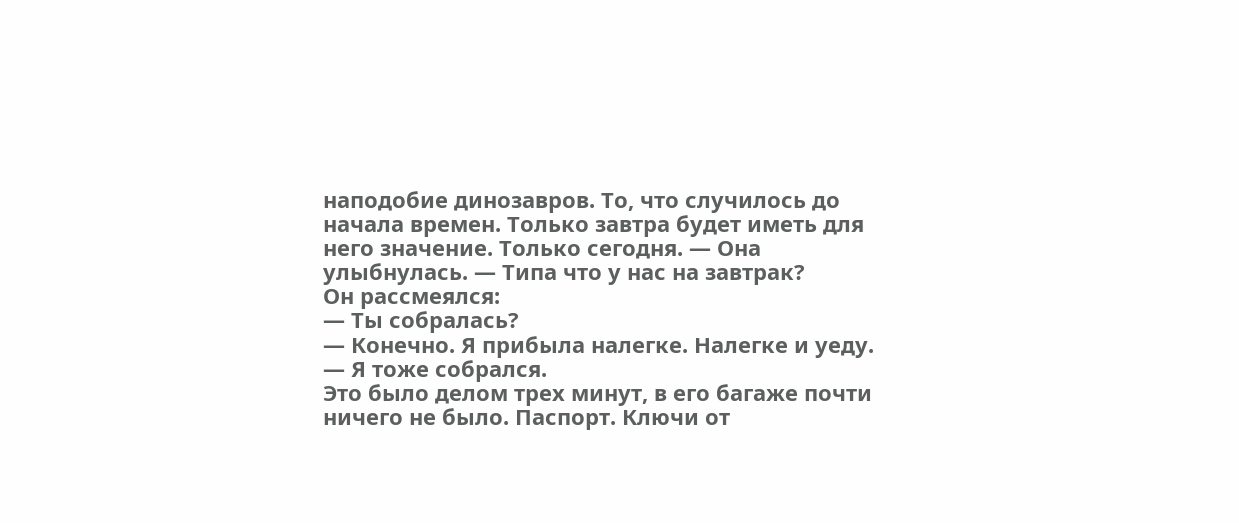наподобие динозавров. То, что случилось до начала времен. Только завтра будет иметь для него значение. Только сегодня. — Она улыбнулась. — Типа что у нас на завтрак?
Он рассмеялся:
— Ты собралась?
— Конечно. Я прибыла налегке. Налегке и уеду.
— Я тоже собрался.
Это было делом трех минут, в его багаже почти ничего не было. Паспорт. Ключи от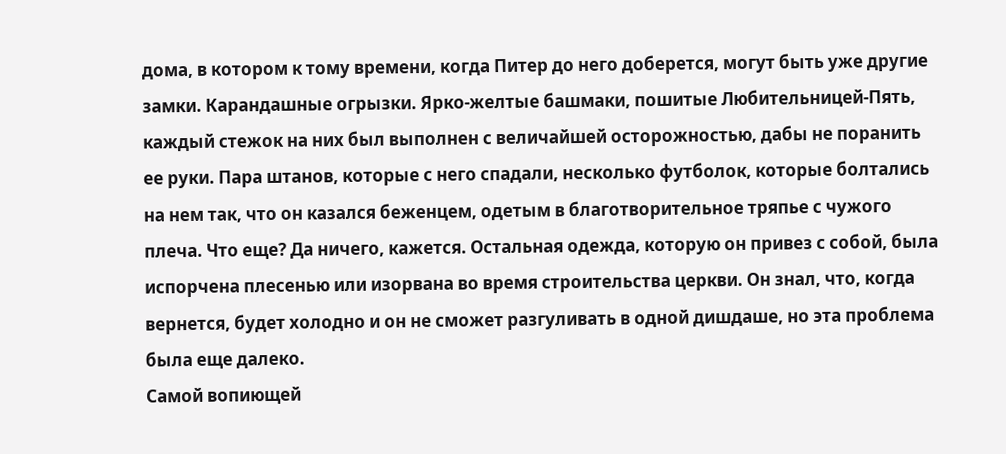дома, в котором к тому времени, когда Питер до него доберется, могут быть уже другие замки. Карандашные огрызки. Ярко-желтые башмаки, пошитые Любительницей-Пять, каждый стежок на них был выполнен с величайшей осторожностью, дабы не поранить ее руки. Пара штанов, которые с него спадали, несколько футболок, которые болтались на нем так, что он казался беженцем, одетым в благотворительное тряпье с чужого плеча. Что еще? Да ничего, кажется. Остальная одежда, которую он привез с собой, была испорчена плесенью или изорвана во время строительства церкви. Он знал, что, когда вернется, будет холодно и он не сможет разгуливать в одной дишдаше, но эта проблема была еще далеко.
Самой вопиющей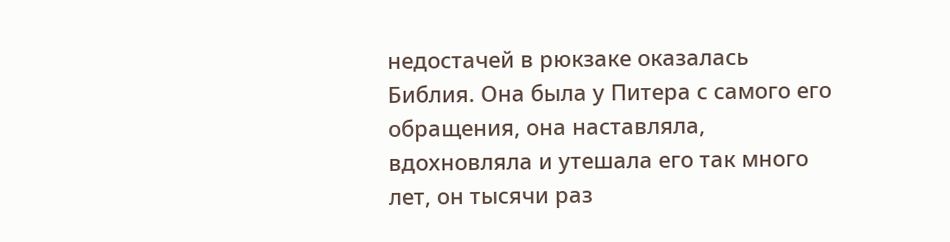недостачей в рюкзаке оказалась Библия. Она была у Питера с самого его обращения, она наставляла, вдохновляла и утешала его так много лет, он тысячи раз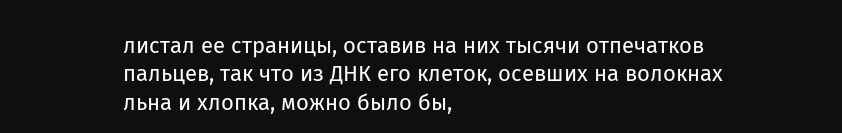листал ее страницы, оставив на них тысячи отпечатков пальцев, так что из ДНК его клеток, осевших на волокнах льна и хлопка, можно было бы,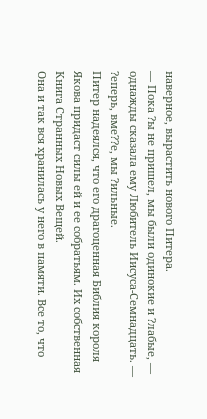наверное, вырастить нового Питера.
— Пока ?ы не пришел, мы были одинокие и ?лабые, — однажды сказала ему Любитель Иисуса-Семнадцать. — ?еперь, вме??е, мы ?ильные.
Питер надеялся, что его драгоценная Библия короля Якова придаст силы ей и ее собратьям. Их собственная Книга Странных Новых Вещей.
Она и так вся хранилась у него в памяти. Все то, что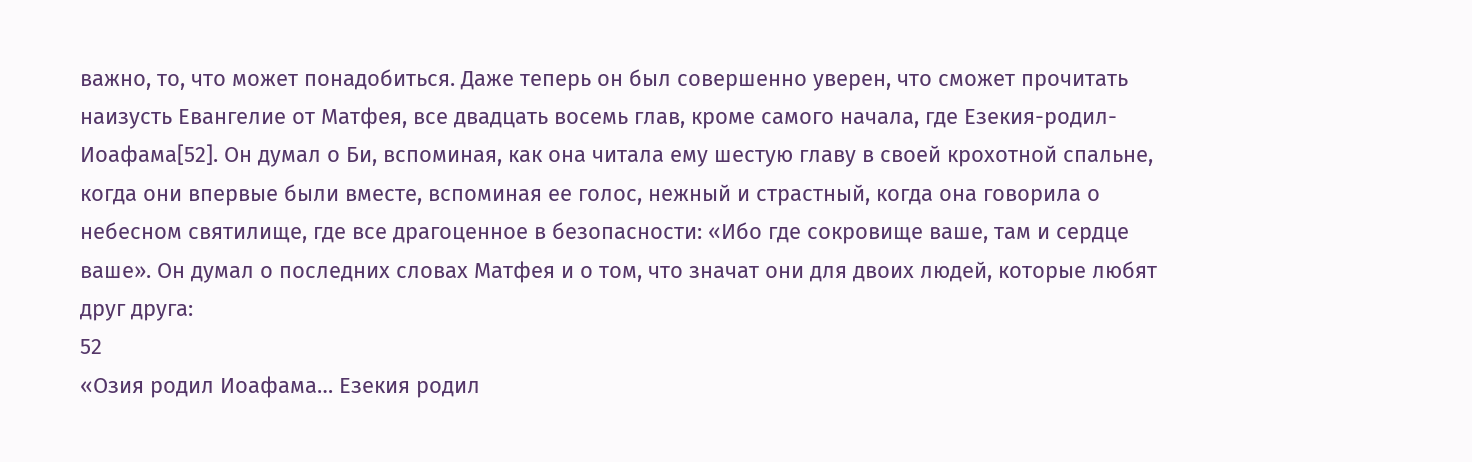важно, то, что может понадобиться. Даже теперь он был совершенно уверен, что сможет прочитать наизусть Евангелие от Матфея, все двадцать восемь глав, кроме самого начала, где Езекия-родил-Иоафама[52]. Он думал о Би, вспоминая, как она читала ему шестую главу в своей крохотной спальне, когда они впервые были вместе, вспоминая ее голос, нежный и страстный, когда она говорила о небесном святилище, где все драгоценное в безопасности: «Ибо где сокровище ваше, там и сердце ваше». Он думал о последних словах Матфея и о том, что значат они для двоих людей, которые любят друг друга:
52
«Озия родил Иоафама… Езекия родил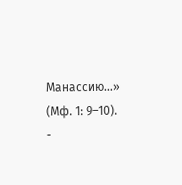Манассию…» (Мф. 1: 9–10).
-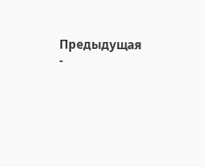Предыдущая
-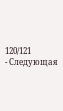120/121
- Следующая